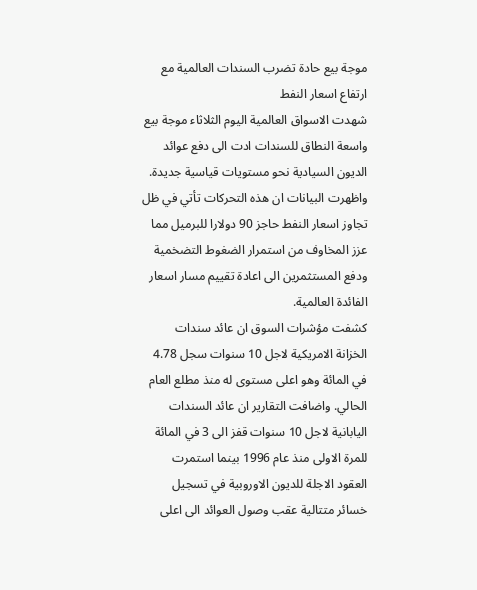موجة بيع حادة تضرب السندات العالمية مع ارتفاع اسعار النفط
شهدت الاسواق العالمية اليوم الثلاثاء موجة بيع واسعة النطاق للسندات ادت الى دفع عوائد الديون السيادية نحو مستويات قياسية جديدة. واظهرت البيانات ان هذه التحركات تأتي في ظل تجاوز اسعار النفط حاجز 90 دولارا للبرميل مما عزز المخاوف من استمرار الضغوط التضخمية ودفع المستثمرين الى اعادة تقييم مسار اسعار الفائدة العالمية.
كشفت مؤشرات السوق ان عائد سندات الخزانة الامريكية لاجل 10 سنوات سجل 4.78 في المائة وهو اعلى مستوى له منذ مطلع العام الحالي. واضافت التقارير ان عائد السندات اليابانية لاجل 10 سنوات قفز الى 3 في المائة للمرة الاولى منذ عام 1996 بينما استمرت العقود الاجلة للديون الاوروبية في تسجيل خسائر متتالية عقب وصول العوائد الى اعلى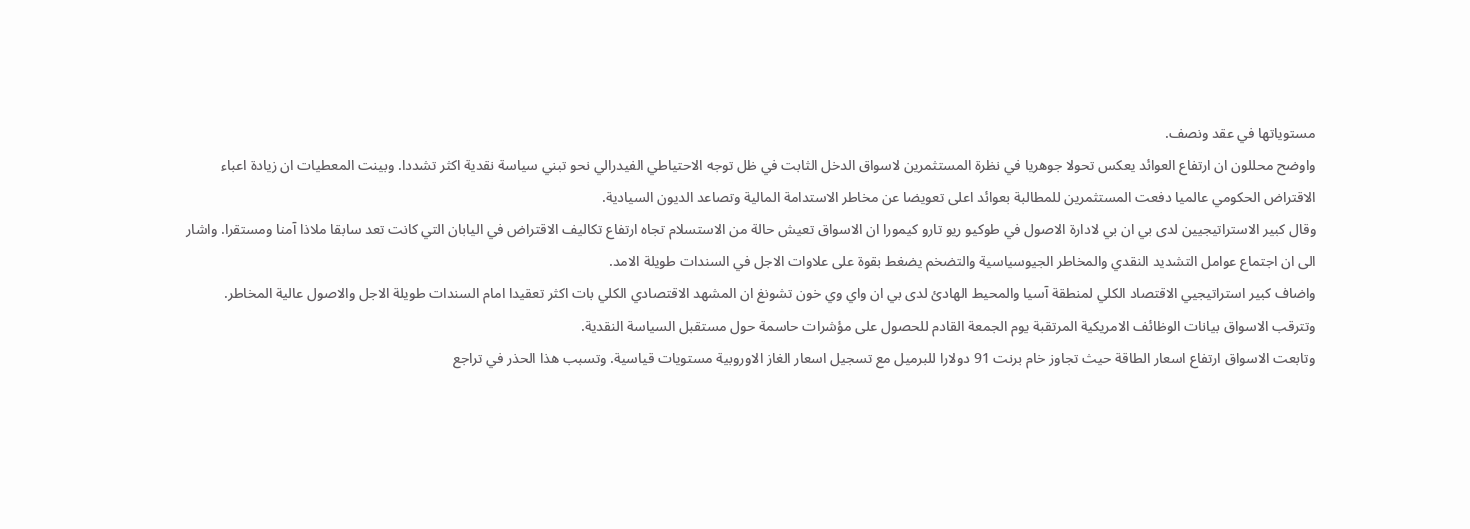مستوياتها في عقد ونصف.
واوضح محللون ان ارتفاع العوائد يعكس تحولا جوهريا في نظرة المستثمرين لاسواق الدخل الثابت في ظل توجه الاحتياطي الفيدرالي نحو تبني سياسة نقدية اكثر تشددا. وبينت المعطيات ان زيادة اعباء الاقتراض الحكومي عالميا دفعت المستثمرين للمطالبة بعوائد اعلى تعويضا عن مخاطر الاستدامة المالية وتصاعد الديون السيادية.
وقال كبير الاستراتيجيين لدى بي ان بي لادارة الاصول في طوكيو ريو تارو كيمورا ان الاسواق تعيش حالة من الاستسلام تجاه ارتفاع تكاليف الاقتراض في اليابان التي كانت تعد سابقا ملاذا آمنا ومستقرا. واشار الى ان اجتماع عوامل التشديد النقدي والمخاطر الجيوسياسية والتضخم يضغط بقوة على علاوات الاجل في السندات طويلة الامد.
واضاف كبير استراتيجيي الاقتصاد الكلي لمنطقة آسيا والمحيط الهادئ لدى بي ان واي وي خون تشونغ ان المشهد الاقتصادي الكلي بات اكثر تعقيدا امام السندات طويلة الاجل والاصول عالية المخاطر. وتترقب الاسواق بيانات الوظائف الامريكية المرتقبة يوم الجمعة القادم للحصول على مؤشرات حاسمة حول مستقبل السياسة النقدية.
وتابعت الاسواق ارتفاع اسعار الطاقة حيث تجاوز خام برنت 91 دولارا للبرميل مع تسجيل اسعار الغاز الاوروبية مستويات قياسية. وتسبب هذا الحذر في تراجع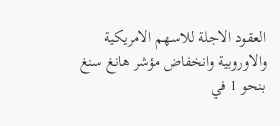العقود الاجلة للاسهم الامريكية والاوروبية وانخفاض مؤشر هانغ سنغ بنحو 1 في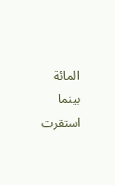المائة بينما استقرت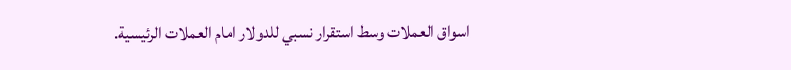اسواق العملات وسط استقرار نسبي للدولار امام العملات الرئيسية.